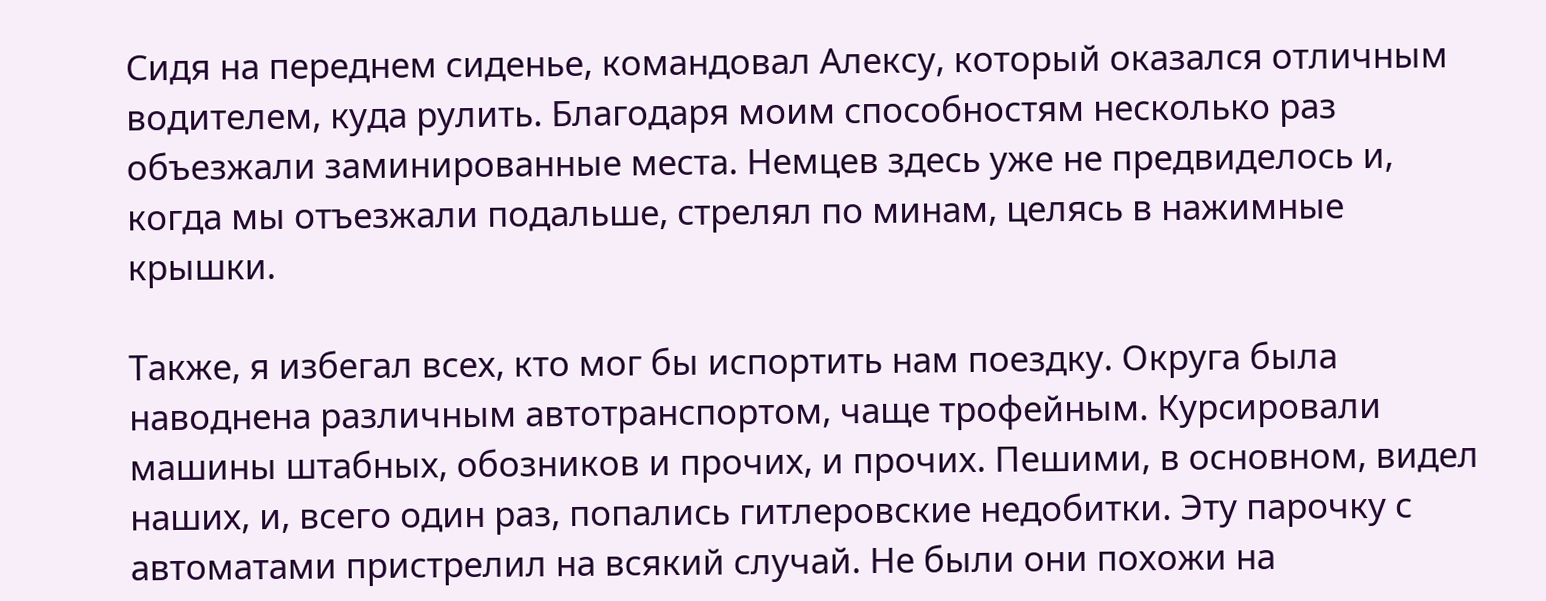Сидя на переднем сиденье, командовал Алексу, который оказался отличным водителем, куда рулить. Благодаря моим способностям несколько раз объезжали заминированные места. Немцев здесь уже не предвиделось и, когда мы отъезжали подальше, стрелял по минам, целясь в нажимные крышки.

Также, я избегал всех, кто мог бы испортить нам поездку. Округа была наводнена различным автотранспортом, чаще трофейным. Курсировали машины штабных, обозников и прочих, и прочих. Пешими, в основном, видел наших, и, всего один раз, попались гитлеровские недобитки. Эту парочку с автоматами пристрелил на всякий случай. Не были они похожи на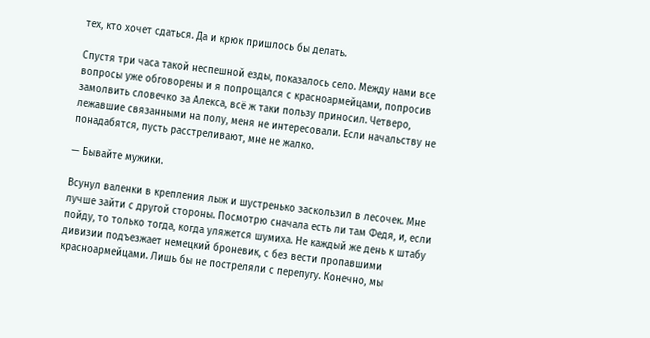тех, кто хочет сдаться. Да и крюк пришлось бы делать.

Спустя три часа такой неспешной езды, показалось село. Между нами все вопросы уже обговорены и я попрощался с красноармейцами, попросив замолвить словечко за Алекса, всё ж таки пользу приносил. Четверо, лежавшие связанными на полу, меня не интересовали. Если начальству не понадабятся, пусть расстреливают, мне не жалко.

— Бывайте мужики.

Всунул валенки в крепления лыж и шустренько заскользил в лесочек. Мне лучше зайти с другой стороны. Посмотрю сначала есть ли там Федя, и, если пойду, то только тогда, когда уляжется шумиха. Не каждый же день к штабу дивизии подъезжает немецкий броневик, с без вести пропавшими красноармейцами. Лишь бы не постреляли с перепугу. Конечно, мы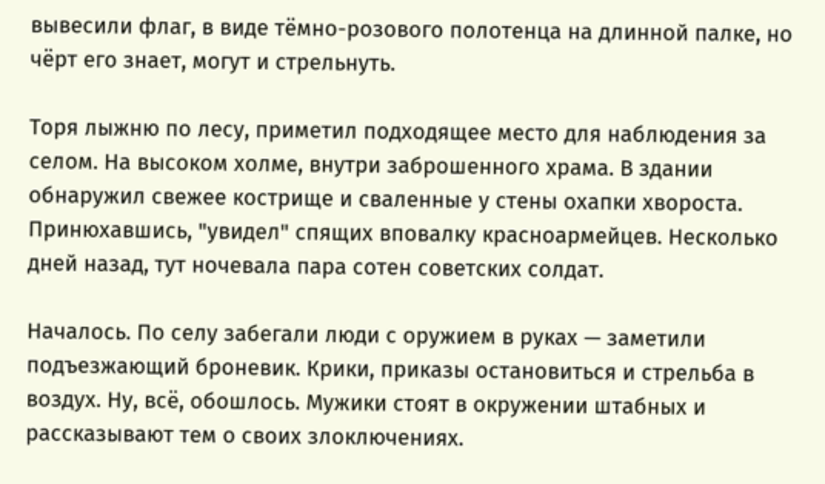вывесили флаг, в виде тёмно-розового полотенца на длинной палке, но чёрт его знает, могут и стрельнуть.

Торя лыжню по лесу, приметил подходящее место для наблюдения за селом. На высоком холме, внутри заброшенного храма. В здании обнаружил свежее кострище и сваленные у стены охапки хвороста. Принюхавшись, "увидел" спящих вповалку красноармейцев. Несколько дней назад, тут ночевала пара сотен советских солдат.

Началось. По селу забегали люди с оружием в руках — заметили подъезжающий броневик. Крики, приказы остановиться и стрельба в воздух. Ну, всё, обошлось. Мужики стоят в окружении штабных и рассказывают тем о своих злоключениях.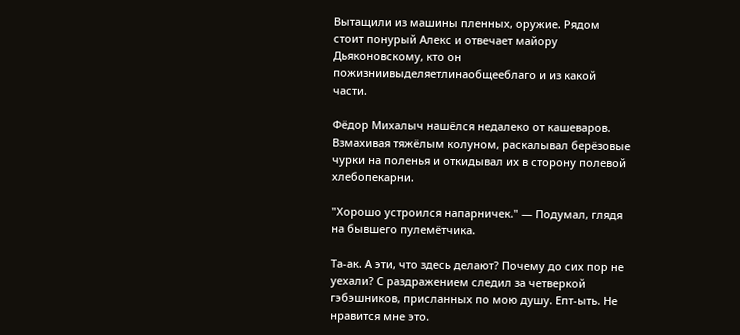Вытащили из машины пленных, оружие. Рядом стоит понурый Алекс и отвечает майору Дьяконовскому, кто он пожизниивыделяетлинаобщееблаго и из какой части.

Фёдор Михалыч нашёлся недалеко от кашеваров. Взмахивая тяжёлым колуном, раскалывал берёзовые чурки на поленья и откидывал их в сторону полевой хлебопекарни.

"Хорошо устроился напарничек." — Подумал, глядя на бывшего пулемётчика.

Та-ак. А эти, что здесь делают? Почему до сих пор не уехали? С раздражением следил за четверкой гэбэшников, присланных по мою душу. Епт-ыть. Не нравится мне это.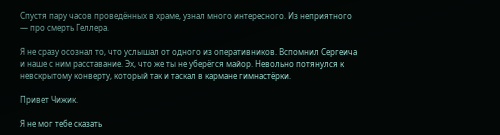Спустя пару часов проведённых в храме, узнал много интересного. Из неприятного — про смерть Геллера.

Я не сразу осознал то, что услышал от одного из оперативников. Вспомнил Сергеича и наше с ним расставание. Эх, что же ты не уберёгся майор. Невольно потянулся к невскрытому конверту, который так и таскал в кармане гимнастёрки.

Привет Чижик.

Я не мог тебе сказать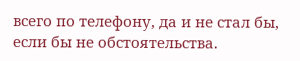всего по телефону, да и не стал бы, если бы не обстоятельства.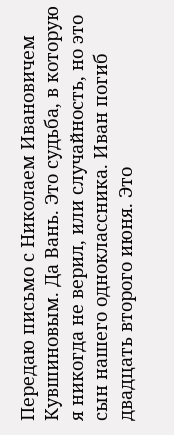Передаю письмо с Николаем Ивановичем Кувшиновым. Да Вань. Это судьба, в которую я никогда не верил, или случайность, но это сын нашего одноклассника. Иван погиб двадцать второго июня. Это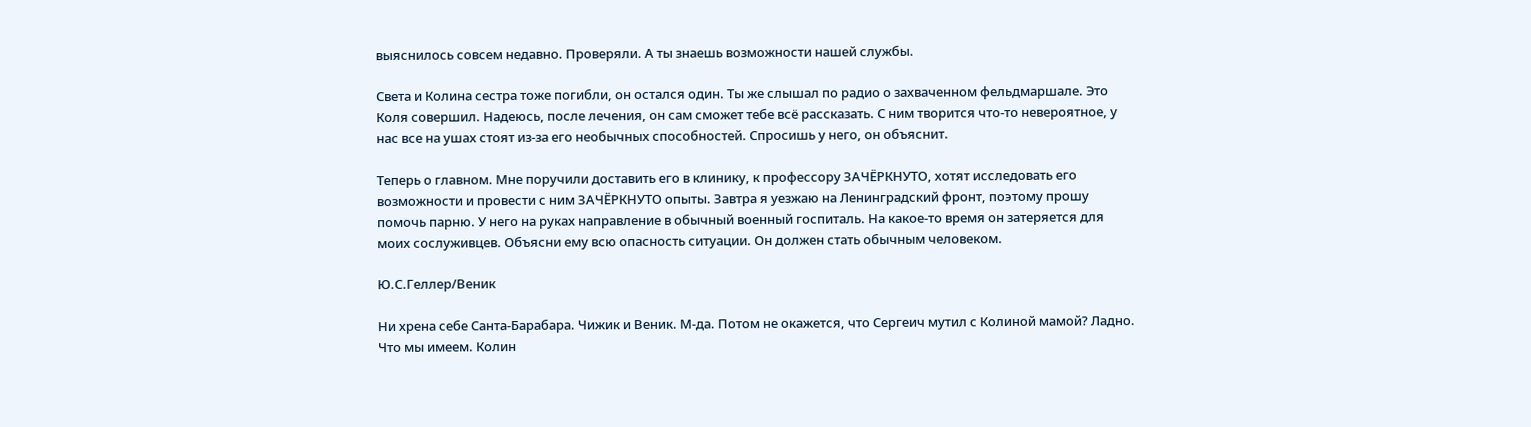выяснилось совсем недавно. Проверяли. А ты знаешь возможности нашей службы.

Света и Колина сестра тоже погибли, он остался один. Ты же слышал по радио о захваченном фельдмаршале. Это Коля совершил. Надеюсь, после лечения, он сам сможет тебе всё рассказать. С ним творится что-то невероятное, у нас все на ушах стоят из-за его необычных способностей. Спросишь у него, он объяснит.

Теперь о главном. Мне поручили доставить его в клинику, к профессору ЗАЧЁРКНУТО, хотят исследовать его возможности и провести с ним ЗАЧЁРКНУТО опыты. Завтра я уезжаю на Ленинградский фронт, поэтому прошу помочь парню. У него на руках направление в обычный военный госпиталь. На какое-то время он затеряется для моих сослуживцев. Объясни ему всю опасность ситуации. Он должен стать обычным человеком.

Ю.С.Геллер/Веник

Ни хрена себе Санта‐Барабара. Чижик и Веник. М-да. Потом не окажется, что Сергеич мутил с Колиной мамой? Ладно. Что мы имеем. Колин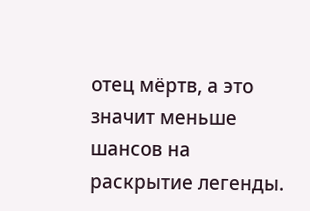отец мёртв, а это значит меньше шансов на раскрытие легенды.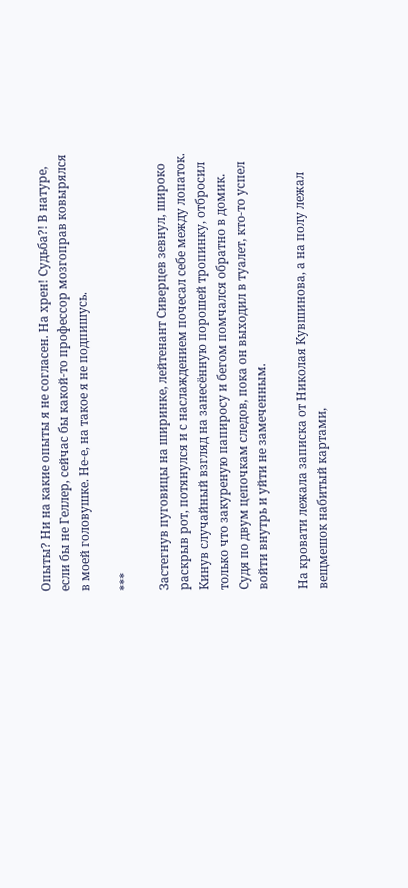Опыты? Ни на какие опыты я не согласен. На хрен! Судьба?! В натуре, если бы не Геллер, сейчас бы какой-то профессор мозгоправ ковырялся в моей головушке. Не-е, на такое я не подпишусь.

***

Застегнув пуговицы на ширинке, лейтенант Сиверцев зевнул, широко раскрыв рот, потянулся и с наслаждением почесал себе между лопаток. Кинув случайный взгляд на занесённую порошей тропинку, отбросил только что закуреную папиросу и бегом помчался обратно в домик. Судя по двум цепочкам следов, пока он выходил в туалет, кто-то успел войти внутрь и уйти не замеченным.

На кровати лежала записка от Николая Кувшинова, а на полу лежал вещмешок набитый картами,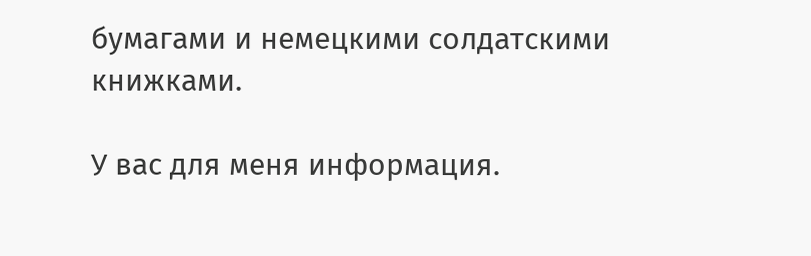бумагами и немецкими солдатскими книжками.

У вас для меня информация.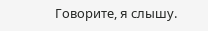Говорите, я слышу.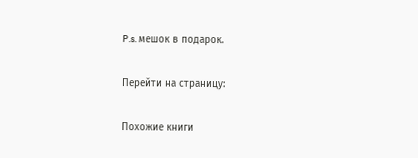P.s. мешок в подарок.

Перейти на страницу:

Похожие книги